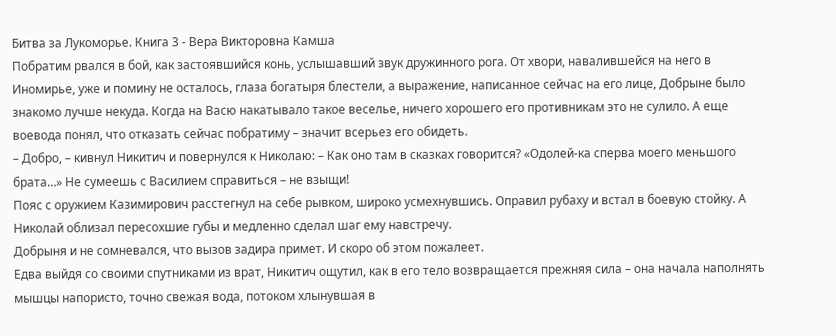Битва за Лукоморье. Книга 3 - Вера Викторовна Камша
Побратим рвался в бой, как застоявшийся конь, услышавший звук дружинного рога. От хвори, навалившейся на него в Иномирье, уже и помину не осталось, глаза богатыря блестели, а выражение, написанное сейчас на его лице, Добрыне было знакомо лучше некуда. Когда на Васю накатывало такое веселье, ничего хорошего его противникам это не сулило. А еще воевода понял, что отказать сейчас побратиму – значит всерьез его обидеть.
– Добро, – кивнул Никитич и повернулся к Николаю: – Как оно там в сказках говорится? «Одолей-ка сперва моего меньшого брата…» Не сумеешь с Василием справиться – не взыщи!
Пояс с оружием Казимирович расстегнул на себе рывком, широко усмехнувшись. Оправил рубаху и встал в боевую стойку. А Николай облизал пересохшие губы и медленно сделал шаг ему навстречу.
Добрыня и не сомневался, что вызов задира примет. И скоро об этом пожалеет.
Едва выйдя со своими спутниками из врат, Никитич ощутил, как в его тело возвращается прежняя сила – она начала наполнять мышцы напористо, точно свежая вода, потоком хлынувшая в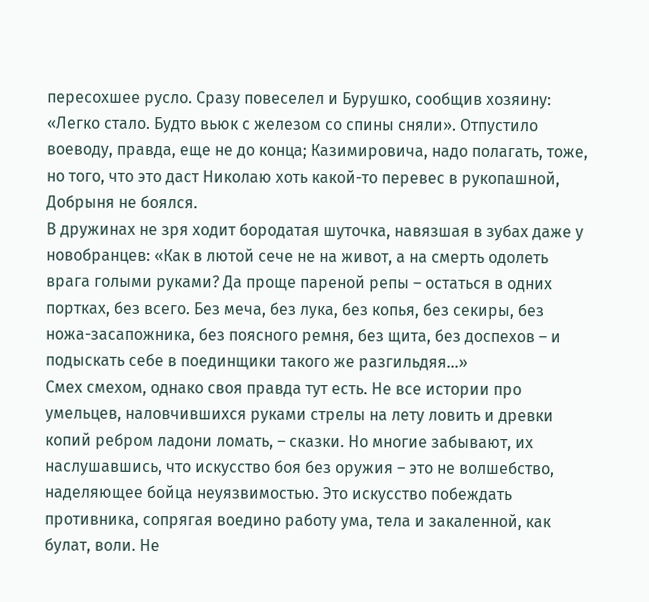пересохшее русло. Сразу повеселел и Бурушко, сообщив хозяину: «Легко стало. Будто вьюк с железом со спины сняли». Отпустило воеводу, правда, еще не до конца; Казимировича, надо полагать, тоже, но того, что это даст Николаю хоть какой-то перевес в рукопашной, Добрыня не боялся.
В дружинах не зря ходит бородатая шуточка, навязшая в зубах даже у новобранцев: «Как в лютой сече не на живот, а на смерть одолеть врага голыми руками? Да проще пареной репы – остаться в одних портках, без всего. Без меча, без лука, без копья, без секиры, без ножа-засапожника, без поясного ремня, без щита, без доспехов – и подыскать себе в поединщики такого же разгильдяя…»
Смех смехом, однако своя правда тут есть. Не все истории про умельцев, наловчившихся руками стрелы на лету ловить и древки копий ребром ладони ломать, – сказки. Но многие забывают, их наслушавшись, что искусство боя без оружия – это не волшебство, наделяющее бойца неуязвимостью. Это искусство побеждать противника, сопрягая воедино работу ума, тела и закаленной, как булат, воли. Не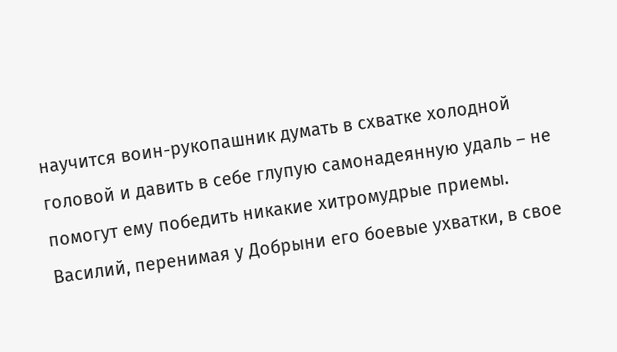научится воин-рукопашник думать в схватке холодной головой и давить в себе глупую самонадеянную удаль – не помогут ему победить никакие хитромудрые приемы.
Василий, перенимая у Добрыни его боевые ухватки, в свое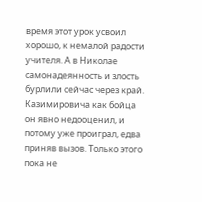время этот урок усвоил хорошо, к немалой радости учителя. А в Николае самонадеянность и злость бурлили сейчас через край. Казимировича как бойца он явно недооценил, и потому уже проиграл, едва приняв вызов. Только этого пока не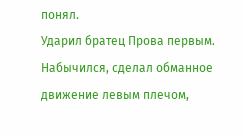понял.
Ударил братец Прова первым. Набычился, сделал обманное движение левым плечом,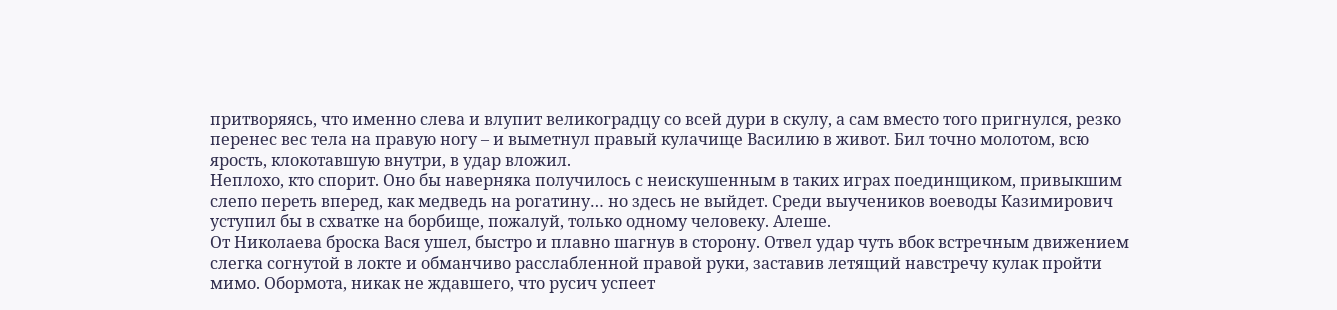притворяясь, что именно слева и влупит великоградцу со всей дури в скулу, а сам вместо того пригнулся, резко перенес вес тела на правую ногу – и выметнул правый кулачище Василию в живот. Бил точно молотом, всю ярость, клокотавшую внутри, в удар вложил.
Неплохо, кто спорит. Оно бы наверняка получилось с неискушенным в таких играх поединщиком, привыкшим слепо переть вперед, как медведь на рогатину… но здесь не выйдет. Среди выучеников воеводы Казимирович уступил бы в схватке на борбище, пожалуй, только одному человеку. Алеше.
От Николаева броска Вася ушел, быстро и плавно шагнув в сторону. Отвел удар чуть вбок встречным движением слегка согнутой в локте и обманчиво расслабленной правой руки, заставив летящий навстречу кулак пройти мимо. Обормота, никак не ждавшего, что русич успеет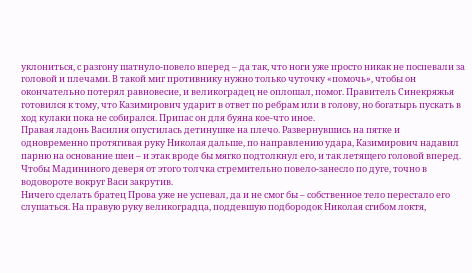уклониться, с разгону шатнуло-повело вперед – да так, что ноги уже просто никак не поспевали за головой и плечами. В такой миг противнику нужно только чуточку «помочь», чтобы он окончательно потерял равновесие, и великоградец не оплошал, помог. Правитель Синекряжья готовился к тому, что Казимирович ударит в ответ по ребрам или в голову, но богатырь пускать в ход кулаки пока не собирался. Припас он для буяна кое-что иное.
Правая ладонь Василия опустилась детинушке на плечо. Развернувшись на пятке и одновременно протягивая руку Николая дальше, по направлению удара, Казимирович надавил парню на основание шеи – и этак вроде бы мягко подтолкнул его, и так летящего головой вперед. Чтобы Мадининого деверя от этого толчка стремительно повело-занесло по дуге, точно в водовороте вокруг Васи закрутив.
Ничего сделать братец Прова уже не успевал, да и не смог бы – собственное тело перестало его слушаться. На правую руку великоградца, поддевшую подбородок Николая сгибом локтя,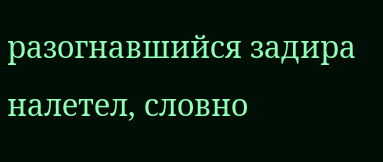разогнавшийся задира налетел, словно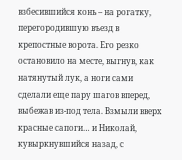взбесившийся конь – на рогатку, перегородившую въезд в крепостные ворота. Его резко остановило на месте, выгнув, как натянутый лук, а ноги сами сделали еще пару шагов вперед, выбежав из-под тела. Взмыли вверх красные сапоги… и Николай, кувыркнувшийся назад, с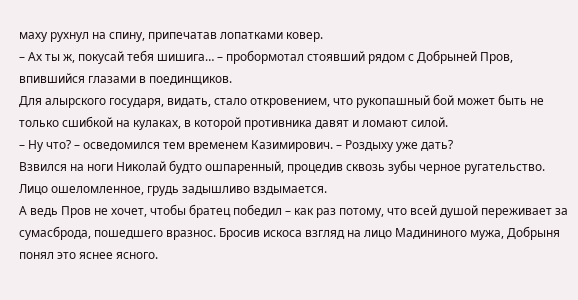маху рухнул на спину, припечатав лопатками ковер.
– Ах ты ж, покусай тебя шишига… – пробормотал стоявший рядом с Добрыней Пров, впившийся глазами в поединщиков.
Для алырского государя, видать, стало откровением, что рукопашный бой может быть не только сшибкой на кулаках, в которой противника давят и ломают силой.
– Ну что? – осведомился тем временем Казимирович. – Роздыху уже дать?
Взвился на ноги Николай будто ошпаренный, процедив сквозь зубы черное ругательство. Лицо ошеломленное, грудь задышливо вздымается.
А ведь Пров не хочет, чтобы братец победил – как раз потому, что всей душой переживает за сумасброда, пошедшего вразнос. Бросив искоса взгляд на лицо Мадининого мужа, Добрыня понял это яснее ясного.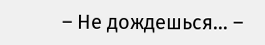– Не дождешься… –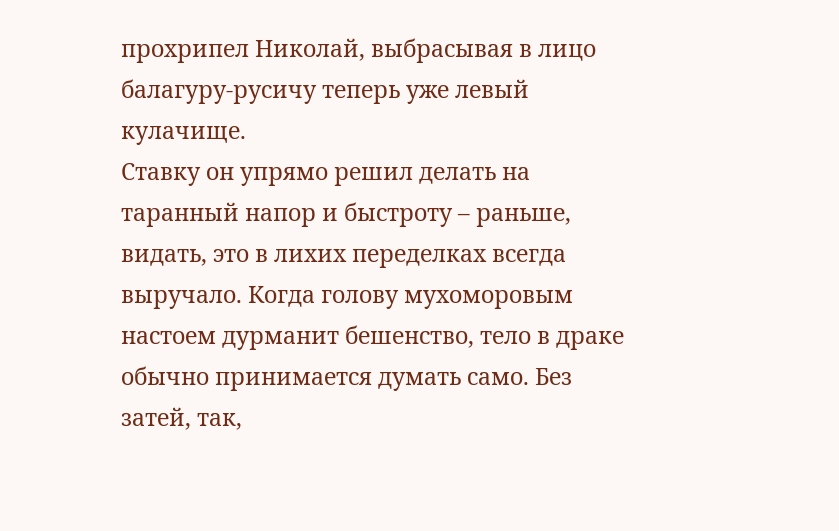прохрипел Николай, выбрасывая в лицо балагуру-русичу теперь уже левый кулачище.
Ставку он упрямо решил делать на таранный напор и быстроту – раньше, видать, это в лихих переделках всегда выручало. Когда голову мухоморовым настоем дурманит бешенство, тело в драке обычно принимается думать само. Без затей, так,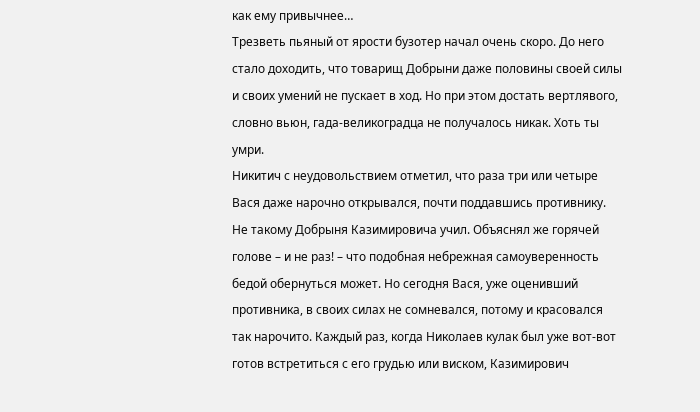как ему привычнее…
Трезветь пьяный от ярости бузотер начал очень скоро. До него стало доходить, что товарищ Добрыни даже половины своей силы и своих умений не пускает в ход. Но при этом достать вертлявого, словно вьюн, гада-великоградца не получалось никак. Хоть ты умри.
Никитич с неудовольствием отметил, что раза три или четыре Вася даже нарочно открывался, почти поддавшись противнику. Не такому Добрыня Казимировича учил. Объяснял же горячей голове – и не раз! – что подобная небрежная самоуверенность бедой обернуться может. Но сегодня Вася, уже оценивший противника, в своих силах не сомневался, потому и красовался так нарочито. Каждый раз, когда Николаев кулак был уже вот-вот готов встретиться с его грудью или виском, Казимирович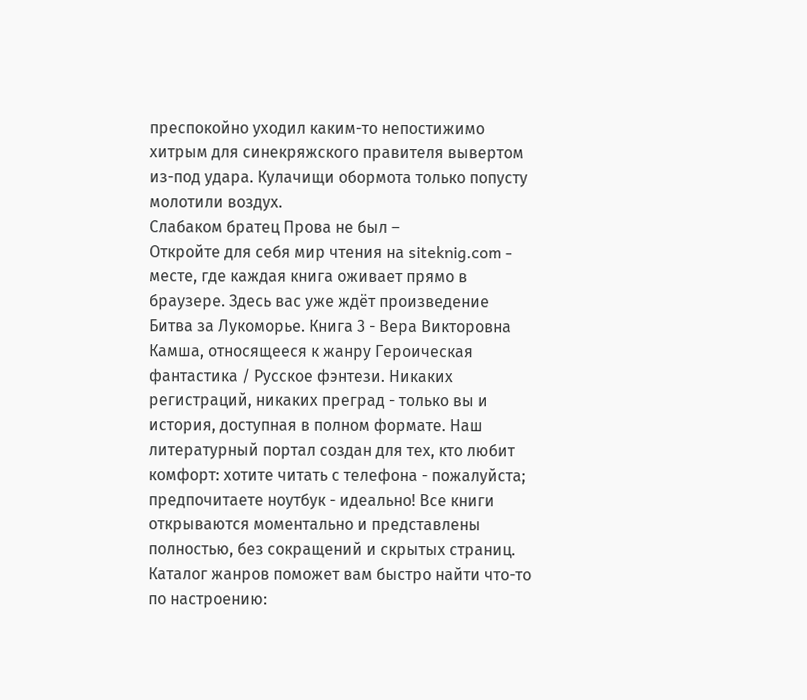преспокойно уходил каким-то непостижимо хитрым для синекряжского правителя вывертом из-под удара. Кулачищи обормота только попусту молотили воздух.
Слабаком братец Прова не был –
Откройте для себя мир чтения на siteknig.com - месте, где каждая книга оживает прямо в браузере. Здесь вас уже ждёт произведение Битва за Лукоморье. Книга 3 - Вера Викторовна Камша, относящееся к жанру Героическая фантастика / Русское фэнтези. Никаких регистраций, никаких преград - только вы и история, доступная в полном формате. Наш литературный портал создан для тех, кто любит комфорт: хотите читать с телефона - пожалуйста; предпочитаете ноутбук - идеально! Все книги открываются моментально и представлены полностью, без сокращений и скрытых страниц. Каталог жанров поможет вам быстро найти что-то по настроению: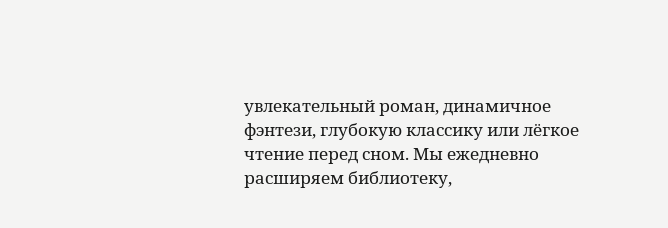увлекательный роман, динамичное фэнтези, глубокую классику или лёгкое чтение перед сном. Мы ежедневно расширяем библиотеку,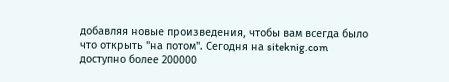добавляя новые произведения, чтобы вам всегда было что открыть "на потом". Сегодня на siteknig.com доступно более 200000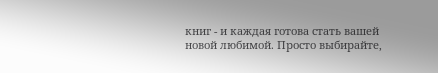книг - и каждая готова стать вашей новой любимой. Просто выбирайте,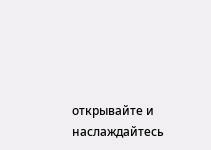открывайте и наслаждайтесь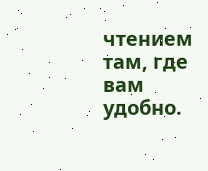чтением там, где вам удобно.